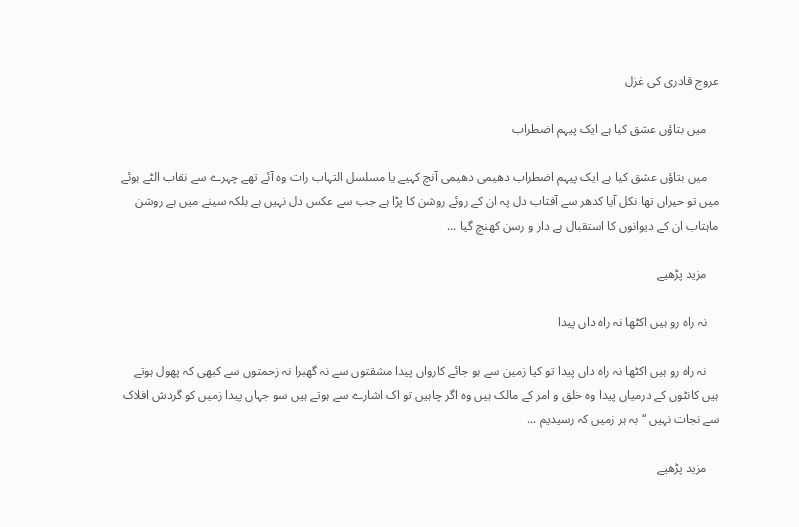عروج قادری کی غزل

    میں بتاؤں عشق کیا ہے ایک پیہم اضطراب

    میں بتاؤں عشق کیا ہے ایک پیہم اضطراب دھیمی دھیمی آنچ کہیے یا مسلسل التہاب رات وہ آئے تھے چہرے سے نقاب الٹے ہوئے میں تو حیراں تھا نکل آیا کدھر سے آفتاب دل پہ ان کے روئے روشن کا پڑا ہے جب سے عکس دل نہیں ہے بلکہ سینے میں ہے روشن ماہتاب ان کے دیوانوں کا استقبال ہے دار و رسن کھنچ گیا ...

    مزید پڑھیے

    نہ راہ رو ہیں اکٹھا نہ راہ داں پیدا

    نہ راہ رو ہیں اکٹھا نہ راہ داں پیدا تو کیا زمین سے ہو جائے کارواں پیدا مشقتوں سے نہ گھبرا نہ زحمتوں سے کبھی کہ پھول ہوتے ہیں کانٹوں کے درمیاں پیدا وہ خلق و امر کے مالک ہیں وہ اگر چاہیں تو اک اشارے سے ہوتے ہیں سو جہاں پیدا زمیں کو گردش افلاک سے نجات نہیں “بہ ہر زمیں کہ رسیدیم ...

    مزید پڑھیے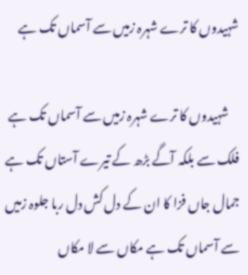شہیدوں کا ترے شہرہ زمیں سے آسماں تک ہے

    شہیدوں کا ترے شہرہ زمیں سے آسماں تک ہے فلک سے بلکہ آگے بڑھ کے تیرے آستاں تک ہے جمال جاں فزا کا ان کے دل کش دل ربا جلوہ زمیں سے آسماں تک ہے مکاں سے لا مکاں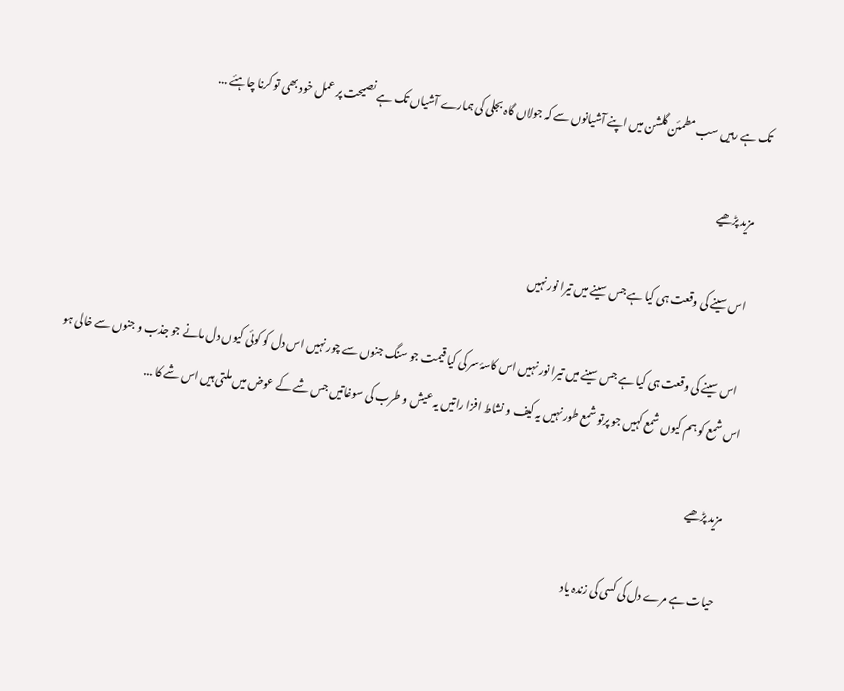تک ہے رہیں سب مطمئن گلشن میں اپنے آشیانوں سے کہ جولاں گاہ بجلی کی ہمارے آشیاں تک ہے نصیحت پر عمل خود بھی تو کرنا چاہئے ...

    مزید پڑھیے

    اس سینے کی وقعت ہی کیا ہے جس سینے میں تیرا نور نہیں

    اس سینے کی وقعت ہی کیا ہے جس سینے میں تیرا نور نہیں اس کاسۂ سر کی کیا قیمت جو سنگ جنوں سے چور نہیں اس دل کو کوئی کیوں دل مانے جو جذب و جنوں سے خالی ہو اس شمع کو ہم کیوں شمع کہیں جو پرتو شمع طور نہیں یہ کیف و نشاط افزا راتیں یہ عیش و طرب کی سوغاتیں جس شے کے عوض میں ملتی ہیں اس شے کا ...

    مزید پڑھیے

    حیات ہے مرے دل کی کسی کی زندہ یاد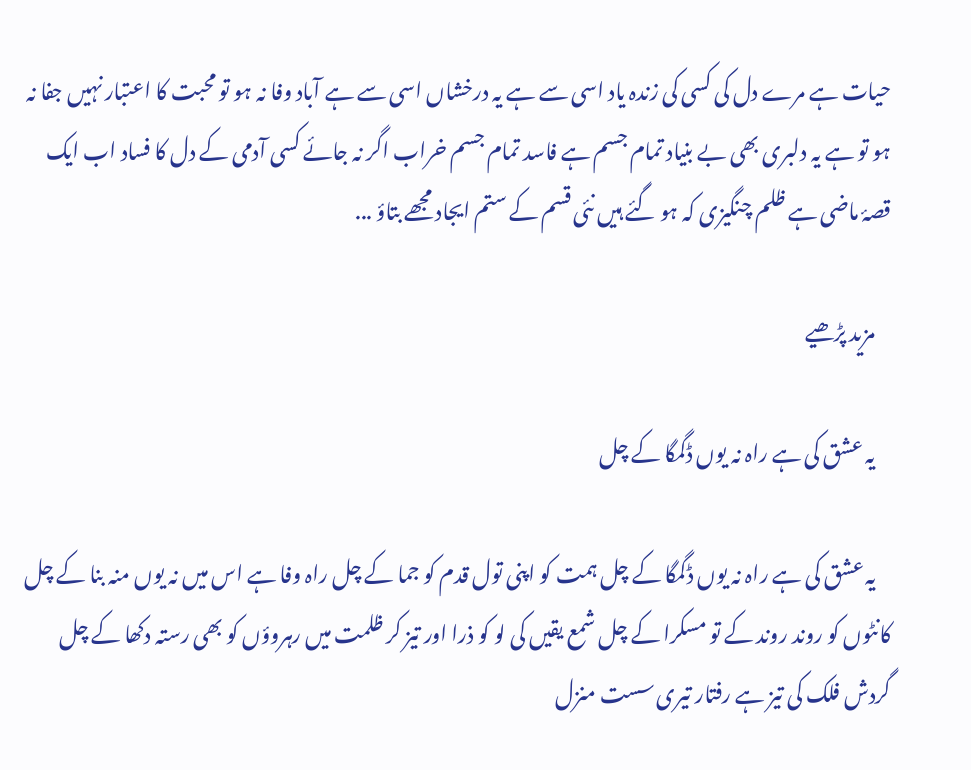حیات ہے مرے دل کی کسی کی زندہ یاد اسی سے ہے یہ درخشاں اسی سے ہے آباد وفا نہ ہو تو محبت کا اعتبار نہیں جفا نہ ہو تو ہے یہ دلبری بھی بے بنیاد تمام جسم ہے فاسد تمام جسم خراب اگر نہ جائے کسی آدمی کے دل کا فساد اب ایک قصۂ ماضی ہے ظلم چنگیزی کہ ہو گئے ہیں نئی قسم کے ستم ایجاد مجھے بتاؤ ...

    مزید پڑھیے

    یہ عشق کی ہے راہ نہ یوں ڈگمگا کے چل

    یہ عشق کی ہے راہ نہ یوں ڈگمگا کے چل ہمت کو اپنی تول قدم کو جما کے چل راہ وفا ہے اس میں نہ یوں منہ بنا کے چل کانٹوں کو روند روند کے تو مسکرا کے چل شمع یقیں کی لو کو ذرا اور تیز کر ظلمت میں رہروؤں کو بھی رستہ دکھا کے چل گردش فلک کی تیز ہے رفتار تیری سست منزل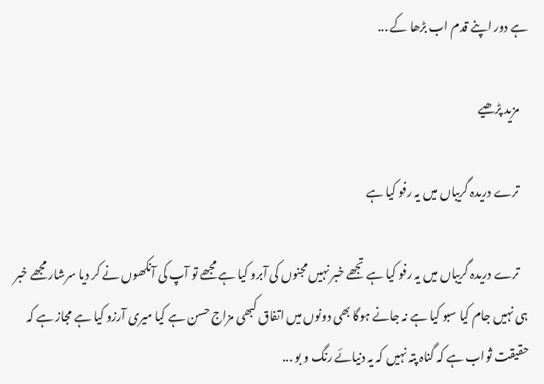ہے دور اپنے قدم اب بڑھا کے ...

    مزید پڑھیے

    ترے دریدہ گریباں میں یہ رفو کیا ہے

    ترے دریدہ گریباں میں یہ رفو کیا ہے تجھے خبر نہیں مجنوں کی آبرو کیا ہے مجھے تو آپ کی آنکھوں نے کر دیا سرشار مجھے خبر ہی نہیں جام کیا سبو کیا ہے نہ جانے ہوگا بھی دونوں میں اتفاق کبھی مزاج حسن ہے کیا میری آرزو کیا ہے مجاز ہے کہ حقیقت ثواب ہے کہ گناہ پتہ نہیں کہ یہ دنیائے رنگ و بو ...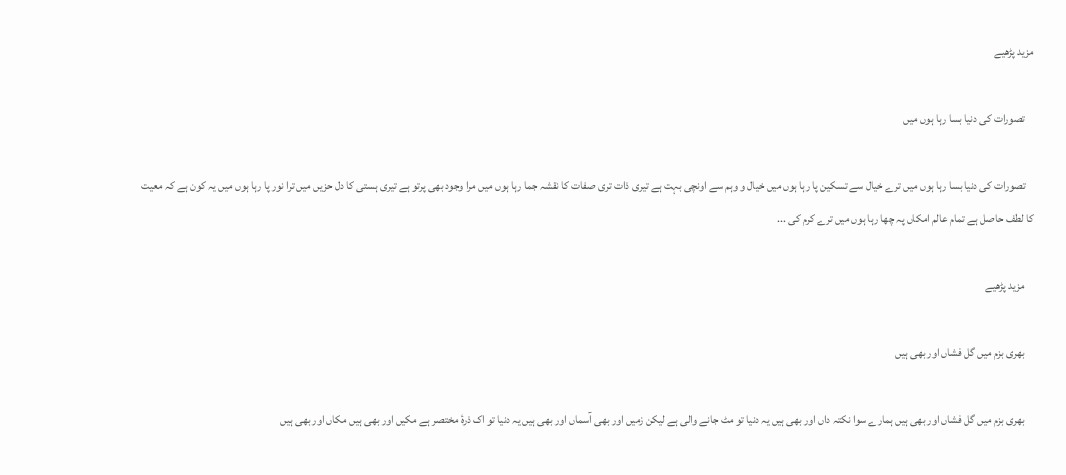مزید پڑھیے

    تصورات کی دنیا بسا رہا ہوں میں

    تصورات کی دنیا بسا رہا ہوں میں ترے خیال سے تسکین پا رہا ہوں میں خیال و وہم سے اونچی بہت ہے تیری ذات تری صفات کا نقشہ جما رہا ہوں میں مرا وجود بھی پرتو ہے تیری ہستی کا دل حزیں میں ترا نور پا رہا ہوں میں یہ کون ہے کہ معیت کا لطف حاصل ہے تمام عالم امکاں پہ چھا رہا ہوں میں ترے کرم کی ...

    مزید پڑھیے

    بھری بزم میں گل فشاں اور بھی ہیں

    بھری بزم میں گل فشاں اور بھی ہیں ہمارے سوا نکتہ داں اور بھی ہیں یہ دنیا تو مٹ جانے والی ہے لیکن زمیں اور بھی آسماں اور بھی ہیں یہ دنیا تو اک ذرۂ مختصر ہے مکیں اور بھی ہیں مکاں اور بھی ہیں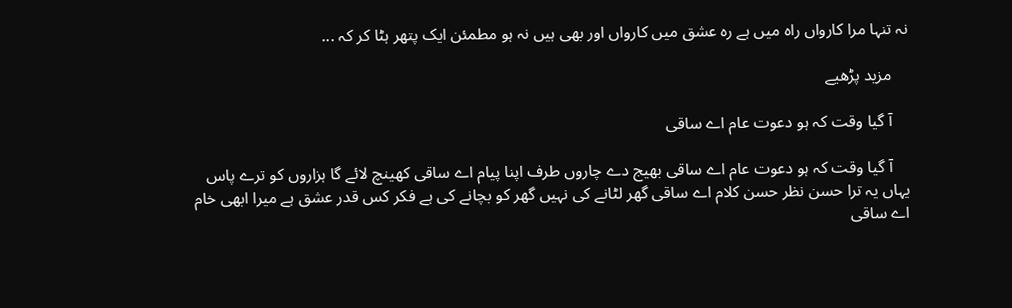نہ تنہا مرا کارواں راہ میں ہے رہ عشق میں کارواں اور بھی ہیں نہ ہو مطمئن ایک پتھر ہٹا کر کہ ...

    مزید پڑھیے

    آ گیا وقت کہ ہو دعوت عام اے ساقی

    آ گیا وقت کہ ہو دعوت عام اے ساقی بھیج دے چاروں طرف اپنا پیام اے ساقی کھینچ لائے گا ہزاروں کو ترے پاس یہاں یہ ترا حسن نظر حسن کلام اے ساقی گھر لٹانے کی نہیں گھر کو بچانے کی ہے فکر کس قدر عشق ہے میرا ابھی خام اے ساقی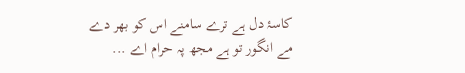کاسۂ دل ہے ترے سامنے اس کو بھر دے مے انگور تو ہے مجھ پہ حرام اے ...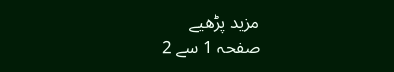مزید پڑھیے
صفحہ 1 سے 2